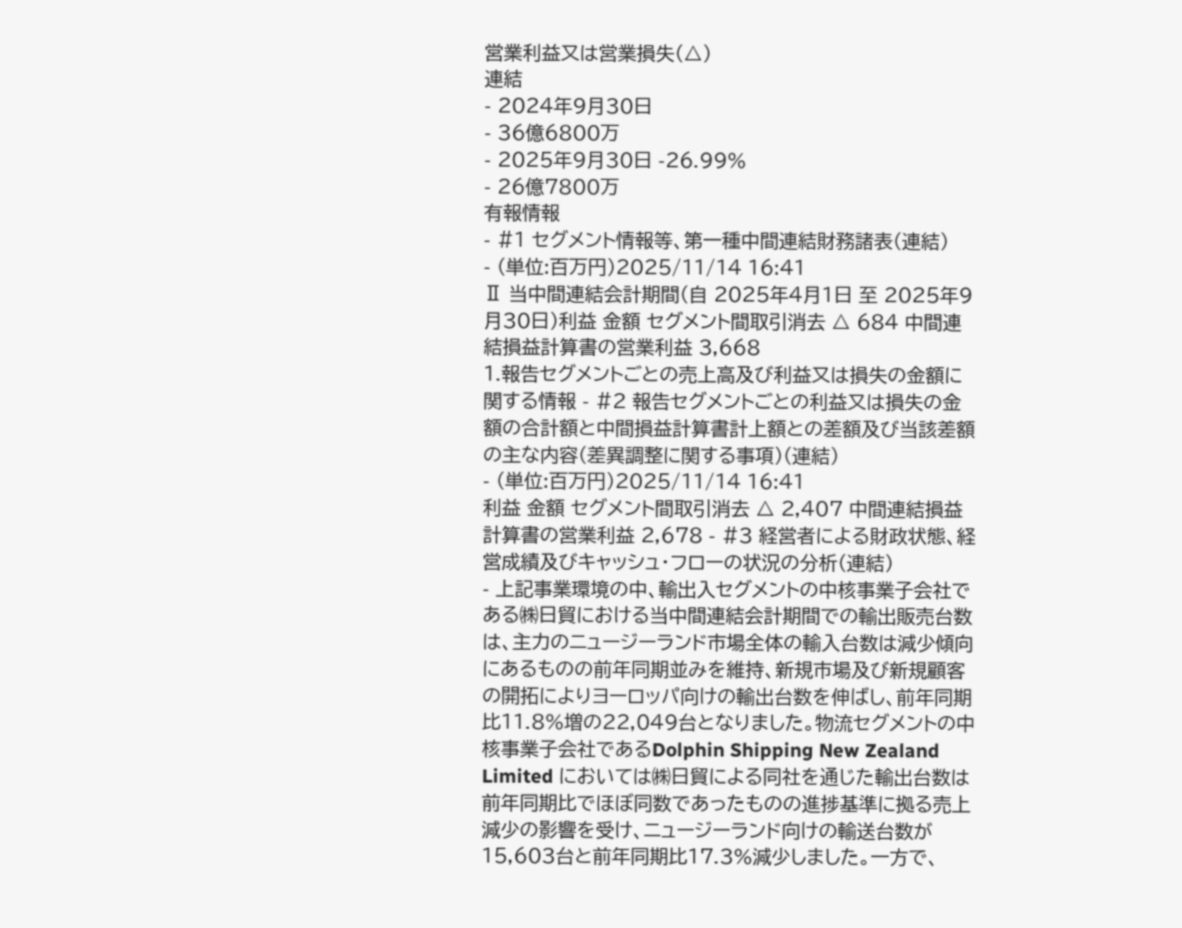営業利益又は営業損失(△)
連結
- 2024年9月30日
- 36億6800万
- 2025年9月30日 -26.99%
- 26億7800万
有報情報
- #1 セグメント情報等、第一種中間連結財務諸表(連結)
- (単位:百万円)2025/11/14 16:41
Ⅱ 当中間連結会計期間(自 2025年4月1日 至 2025年9月30日)利益 金額 セグメント間取引消去 △ 684 中間連結損益計算書の営業利益 3,668
1.報告セグメントごとの売上高及び利益又は損失の金額に関する情報 - #2 報告セグメントごとの利益又は損失の金額の合計額と中間損益計算書計上額との差額及び当該差額の主な内容(差異調整に関する事項)(連結)
- (単位:百万円)2025/11/14 16:41
利益 金額 セグメント間取引消去 △ 2,407 中間連結損益計算書の営業利益 2,678 - #3 経営者による財政状態、経営成績及びキャッシュ・フローの状況の分析(連結)
- 上記事業環境の中、輸出入セグメントの中核事業子会社である㈱日貿における当中間連結会計期間での輸出販売台数は、主力のニュージーランド市場全体の輸入台数は減少傾向にあるものの前年同期並みを維持、新規市場及び新規顧客の開拓によりヨーロッパ向けの輸出台数を伸ばし、前年同期比11.8%増の22,049台となりました。物流セグメントの中核事業子会社であるDolphin Shipping New Zealand Limited においては㈱日貿による同社を通じた輸出台数は前年同期比でほぼ同数であったものの進捗基準に拠る売上減少の影響を受け、ニュージーランド向けの輸送台数が15,603台と前年同期比17.3%減少しました。一方で、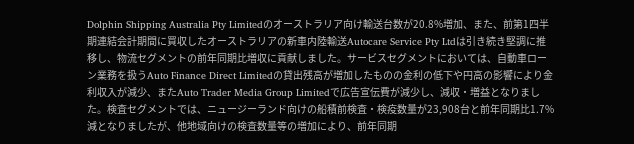Dolphin Shipping Australia Pty Limitedのオーストラリア向け輸送台数が20.8%増加、また、前第1四半期連結会計期間に買収したオーストラリアの新車内陸輸送Autocare Service Pty Ltdは引き続き堅調に推移し、物流セグメントの前年同期比増収に貢献しました。サービスセグメントにおいては、自動車ローン業務を扱うAuto Finance Direct Limitedの貸出残高が増加したものの金利の低下や円高の影響により金利収入が減少、またAuto Trader Media Group Limitedで広告宣伝費が減少し、減収・増益となりました。検査セグメントでは、ニュージーランド向けの船積前検査・検疫数量が23,908台と前年同期比1.7%減となりましたが、他地域向けの検査数量等の増加により、前年同期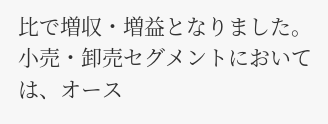比で増収・増益となりました。小売・卸売セグメントにおいては、オース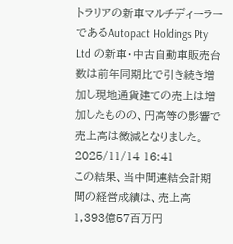トラリアの新車マルチディーラーであるAutopact Holdings Pty Ltd の新車・中古自動車販売台数は前年同期比で引き続き増加し現地通貨建ての売上は増加したものの、円高等の影響で売上高は微減となりました。2025/11/14 16:41
この結果、当中間連結会計期間の経営成績は、売上高1,393億57百万円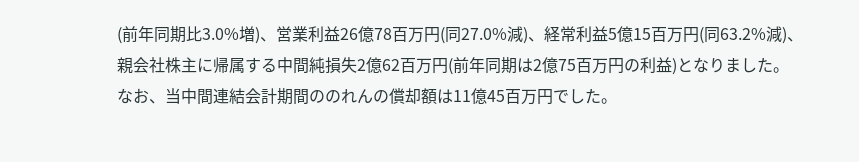(前年同期比3.0%増)、営業利益26億78百万円(同27.0%減)、経常利益5億15百万円(同63.2%減)、親会社株主に帰属する中間純損失2億62百万円(前年同期は2億75百万円の利益)となりました。
なお、当中間連結会計期間ののれんの償却額は11億45百万円でした。